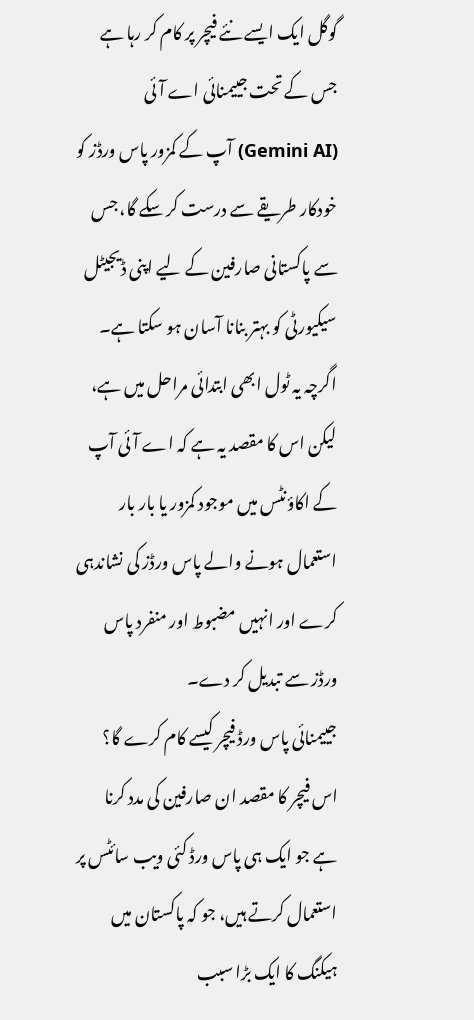گوگل ایک ایسے نئے فیچر پر کام کر رہا ہے جس کے تحت جییمنائی اے آئی (Gemini AI) آپ کے کمزور پاس ورڈز کو خودکار طریقے سے درست کر سکے گا، جس سے پاکستانی صارفین کے لیے اپنی ڈیجیٹل سیکیورٹی کو بہتر بنانا آسان ہو سکتا ہے۔ اگرچہ یہ ٹول ابھی ابتدائی مراحل میں ہے، لیکن اس کا مقصد یہ ہے کہ اے آئی آپ کے اکاؤنٹس میں موجود کمزور یا بار بار استعمال ہونے والے پاس ورڈز کی نشاندہی کرے اور انہیں مضبوط اور منفرد پاس ورڈز سے تبدیل کر دے۔
جییمنائی پاس ورڈ فیچر کیسے کام کرے گا؟
اس فیچر کا مقصد ان صارفین کی مدد کرنا ہے جو ایک ہی پاس ورڈ کئی ویب سائٹس پر استعمال کرتے ہیں، جو کہ پاکستان میں ہیکنگ کا ایک بڑا سبب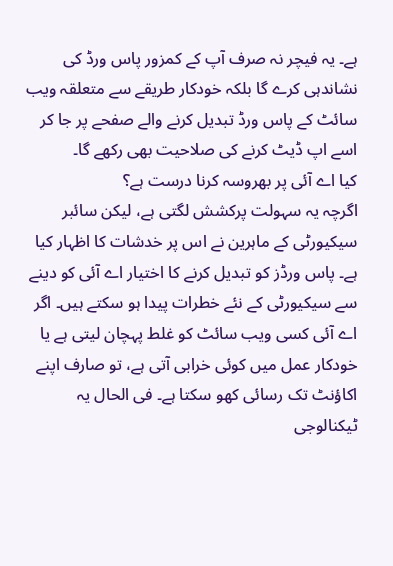ہے۔ یہ فیچر نہ صرف آپ کے کمزور پاس ورڈ کی نشاندہی کرے گا بلکہ خودکار طریقے سے متعلقہ ویب سائٹ کے پاس ورڈ تبدیل کرنے والے صفحے پر جا کر اسے اپ ڈیٹ کرنے کی صلاحیت بھی رکھے گا۔
کیا اے آئی پر بھروسہ کرنا درست ہے؟
اگرچہ یہ سہولت پرکشش لگتی ہے، لیکن سائبر سیکیورٹی کے ماہرین نے اس پر خدشات کا اظہار کیا ہے۔ پاس ورڈز کو تبدیل کرنے کا اختیار اے آئی کو دینے سے سیکیورٹی کے نئے خطرات پیدا ہو سکتے ہیں۔ اگر اے آئی کسی ویب سائٹ کو غلط پہچان لیتی ہے یا خودکار عمل میں کوئی خرابی آتی ہے، تو صارف اپنے اکاؤنٹ تک رسائی کھو سکتا ہے۔ فی الحال یہ ٹیکنالوجی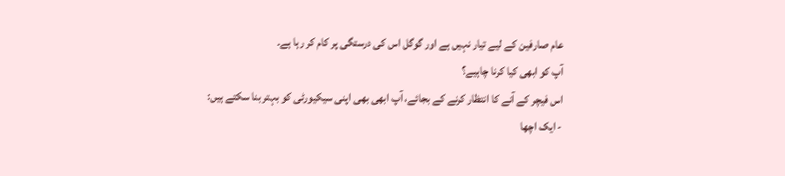عام صارفین کے لیے تیار نہیں ہے اور گوگل اس کی درستگی پر کام کر رہا ہے۔
آپ کو ابھی کیا کرنا چاہیے؟
اس فیچر کے آنے کا انتظار کرنے کے بجائے، آپ ابھی بھی اپنی سیکیورٹی کو بہتر بنا سکتے ہیں:
- ایک اچھا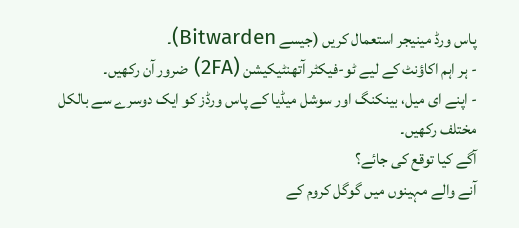پاس ورڈ مینیجر استعمال کریں (جیسے Bitwarden)۔
- ہر اہم اکاؤنٹ کے لیے ٹو-فیکٹر آتھنٹیکیشن (2FA) ضرور آن رکھیں۔
- اپنے ای میل، بینکنگ اور سوشل میڈیا کے پاس ورڈز کو ایک دوسرے سے بالکل مختلف رکھیں۔
آگے کیا توقع کی جائے؟
آنے والے مہینوں میں گوگل کروم کے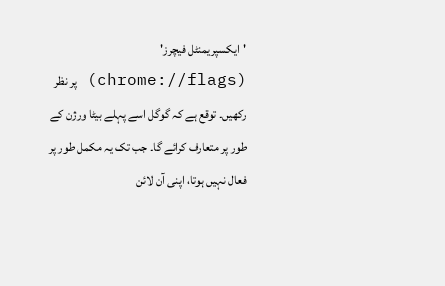'ایکسپریمنٹل فیچرز' (chrome://flags) پر نظر رکھیں۔ توقع ہے کہ گوگل اسے پہلے بیٹا ورژن کے طور پر متعارف کرائے گا۔ جب تک یہ مکمل طور پر فعال نہیں ہوتا، اپنی آن لائن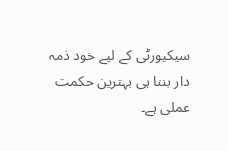سیکیورٹی کے لیے خود ذمہ دار بننا ہی بہترین حکمت عملی ہے۔